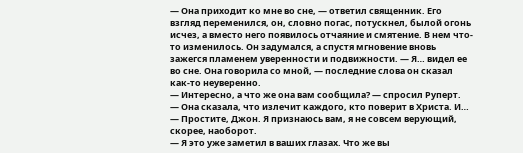— Она приходит ко мне во сне, — ответил священник. Его взгляд переменился, он, словно погас, потускнел, былой огонь исчез, а вместо него появилось отчаяние и смятение. В нем что-то изменилось. Он задумался, а спустя мгновение вновь зажегся пламенем уверенности и подвижности. — Я… видел ее во сне. Она говорила со мной, — последние слова он сказал как-то неуверенно.
— Интересно, а что же она вам сообщила? — спросил Руперт.
— Она сказала, что излечит каждого, кто поверит в Христа. И…
— Простите, Джон. Я признаюсь вам, я не совсем верующий, скорее, наоборот.
— Я это уже заметил в ваших глазах. Что же вы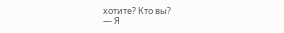хотите? Кто вы?
— Я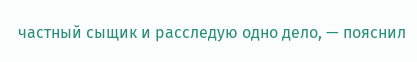частный сыщик и расследую одно дело, — пояснил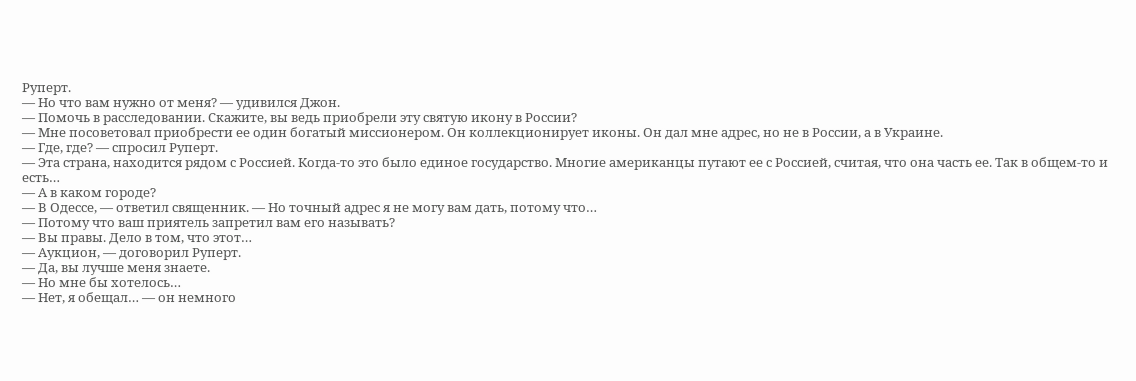Руперт.
— Но что вам нужно от меня? — удивился Джон.
— Помочь в расследовании. Скажите, вы ведь приобрели эту святую икону в России?
— Мне посоветовал приобрести ее один богатый миссионером. Он коллекционирует иконы. Он дал мне адрес, но не в России, а в Украине.
— Где, где? — спросил Руперт.
— Эта страна, находится рядом с Россией. Когда-то это было единое государство. Многие американцы путают ее с Россией, считая, что она часть ее. Так в общем-то и есть…
— А в каком городе?
— В Одессе, — ответил священник. — Но точный адрес я не могу вам дать, потому что…
— Потому что ваш приятель запретил вам его называть?
— Вы правы. Дело в том, что этот…
— Аукцион, — договорил Руперт.
— Да, вы лучше меня знаете.
— Но мне бы хотелось…
— Нет, я обещал… — он немного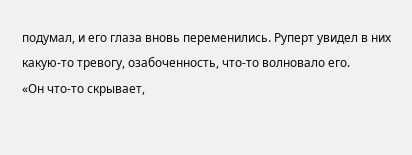подумал, и его глаза вновь переменились. Руперт увидел в них какую-то тревогу, озабоченность, что-то волновало его.
«Он что-то скрывает,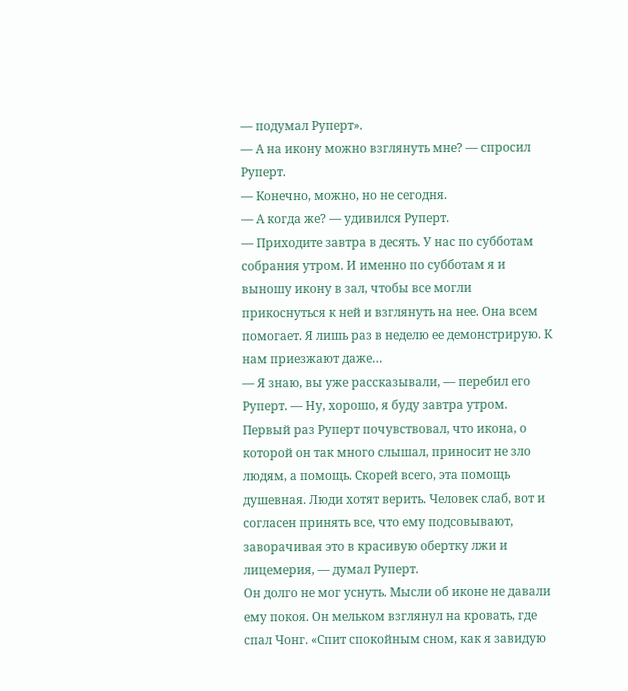— подумал Руперт».
— А на икону можно взглянуть мне? — спросил Руперт.
— Конечно, можно, но не сегодня.
— А когда же? — удивился Руперт.
— Приходите завтра в десять. У нас по субботам собрания утром. И именно по субботам я и выношу икону в зал, чтобы все могли прикоснуться к ней и взглянуть на нее. Она всем помогает. Я лишь раз в неделю ее демонстрирую. К нам приезжают даже…
— Я знаю, вы уже рассказывали, — перебил его Руперт. — Ну, хорошо, я буду завтра утром.
Первый раз Руперт почувствовал, что икона, о которой он так много слышал, приносит не зло людям, а помощь. Скорей всего, эта помощь душевная. Люди хотят верить. Человек слаб, вот и согласен принять все, что ему подсовывают, заворачивая это в красивую обертку лжи и лицемерия, — думал Руперт.
Он долго не мог уснуть. Мысли об иконе не давали ему покоя. Он мельком взглянул на кровать, где спал Чонг. «Спит спокойным сном, как я завидую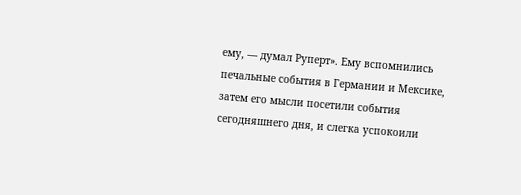ему, — думал Руперт». Ему вспомнились печальные события в Германии и Мексике, затем его мысли посетили события сегодняшнего дня, и слегка успокоили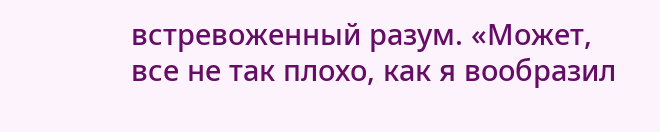встревоженный разум. «Может, все не так плохо, как я вообразил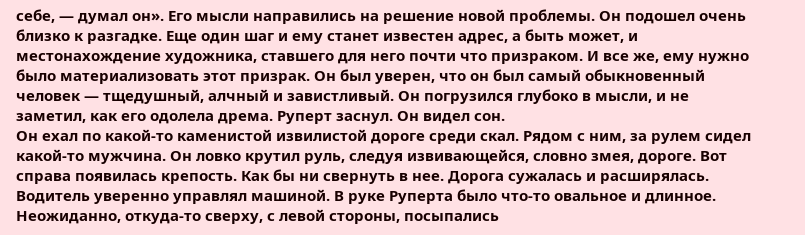себе, — думал он». Его мысли направились на решение новой проблемы. Он подошел очень близко к разгадке. Еще один шаг и ему станет известен адрес, а быть может, и местонахождение художника, ставшего для него почти что призраком. И все же, ему нужно было материализовать этот призрак. Он был уверен, что он был самый обыкновенный человек — тщедушный, алчный и завистливый. Он погрузился глубоко в мысли, и не заметил, как его одолела дрема. Руперт заснул. Он видел сон.
Он ехал по какой-то каменистой извилистой дороге среди скал. Рядом с ним, за рулем сидел какой-то мужчина. Он ловко крутил руль, следуя извивающейся, словно змея, дороге. Вот справа появилась крепость. Как бы ни свернуть в нее. Дорога сужалась и расширялась. Водитель уверенно управлял машиной. В руке Руперта было что-то овальное и длинное. Неожиданно, откуда-то сверху, с левой стороны, посыпались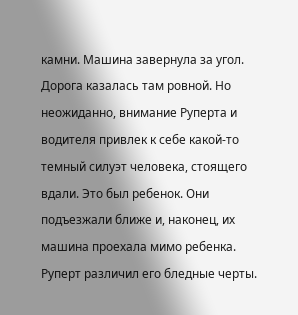камни. Машина завернула за угол. Дорога казалась там ровной. Но неожиданно, внимание Руперта и водителя привлек к себе какой-то темный силуэт человека, стоящего вдали. Это был ребенок. Они подъезжали ближе и, наконец, их машина проехала мимо ребенка. Руперт различил его бледные черты.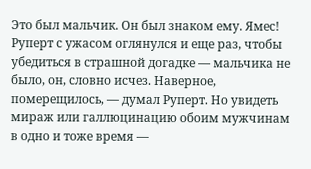Это был мальчик. Он был знаком ему. Ямес! Руперт с ужасом оглянулся и еще раз, чтобы убедиться в страшной догадке — мальчика не было, он, словно исчез. Наверное, померещилось, — думал Руперт. Но увидеть мираж или галлюцинацию обоим мужчинам в одно и тоже время —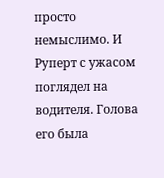просто немыслимо. И Руперт с ужасом поглядел на водителя. Голова его была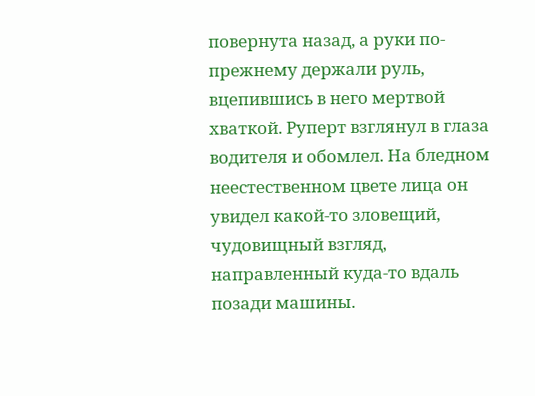повернута назад, а руки по-прежнему держали руль, вцепившись в него мертвой хваткой. Руперт взглянул в глаза водителя и обомлел. На бледном неестественном цвете лица он увидел какой-то зловещий, чудовищный взгляд, направленный куда-то вдаль позади машины.